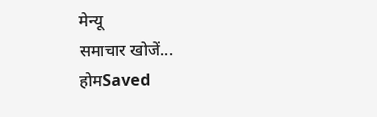मेन्यू
समाचार खोजें...
होमSaved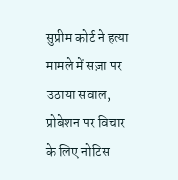सुप्रीम कोर्ट ने हत्या मामले में सज़ा पर उठाया सवाल, प्रोबेशन पर विचार के लिए नोटिस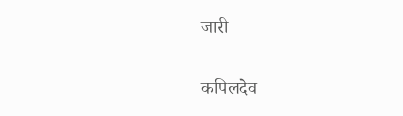जारी

कपिलदेव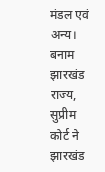मंडल एवं अन्य। बनाम झारखंड राज्य, सुप्रीम कोर्ट ने झारखंड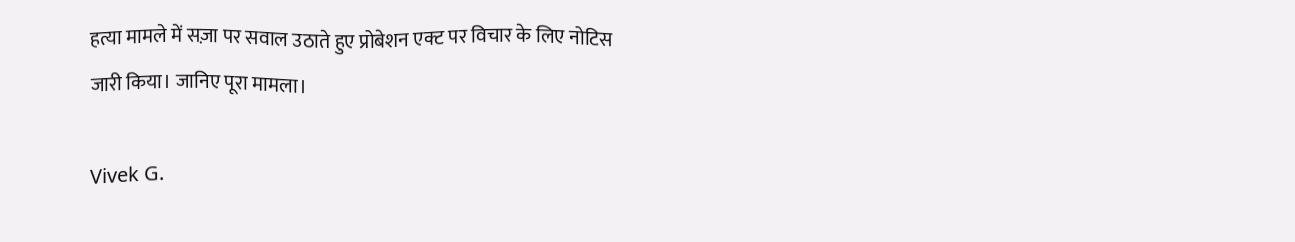हत्या मामले में सज़ा पर सवाल उठाते हुए प्रोबेशन एक्ट पर विचार के लिए नोटिस जारी किया। जानिए पूरा मामला।

Vivek G.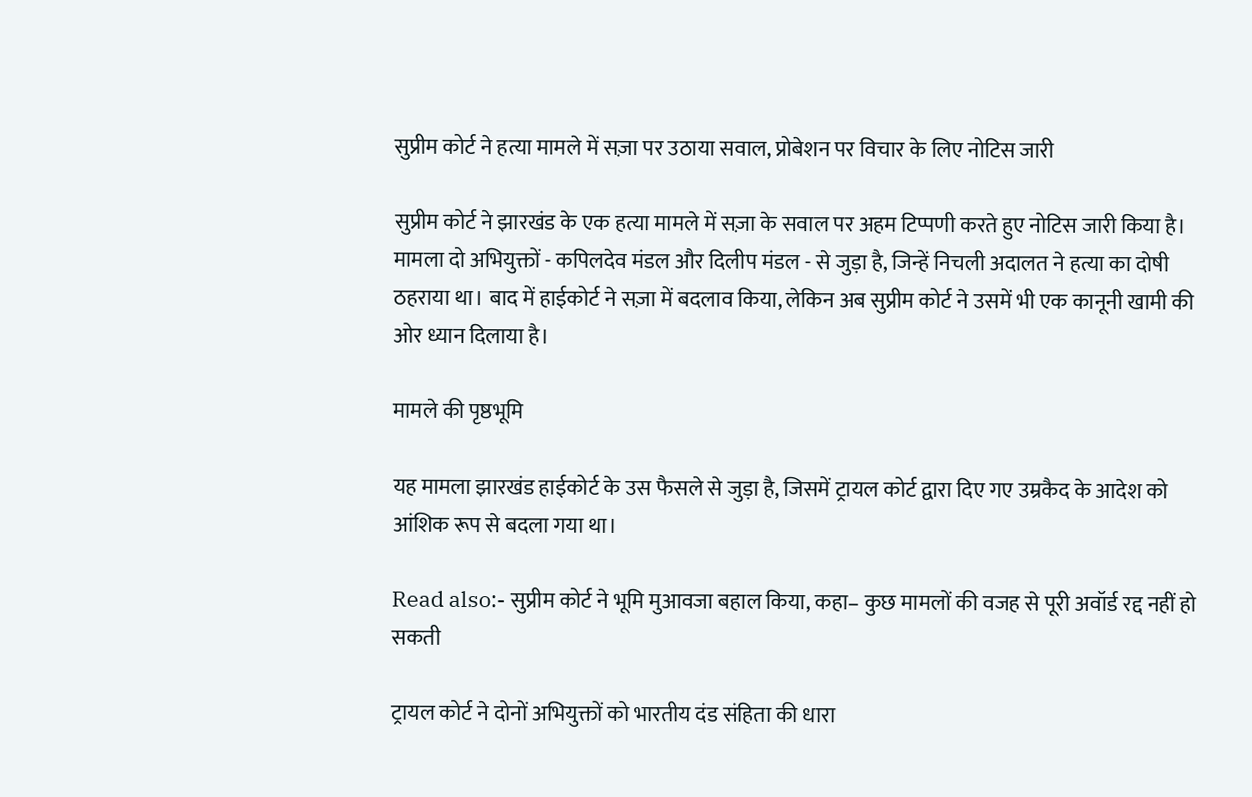सुप्रीम कोर्ट ने हत्या मामले में सज़ा पर उठाया सवाल, प्रोबेशन पर विचार के लिए नोटिस जारी

सुप्रीम कोर्ट ने झारखंड के एक हत्या मामले में सज़ा के सवाल पर अहम टिप्पणी करते हुए नोटिस जारी किया है। मामला दो अभियुक्तों - कपिलदेव मंडल और दिलीप मंडल - से जुड़ा है, जिन्हें निचली अदालत ने हत्या का दोषी ठहराया था। बाद में हाईकोर्ट ने सज़ा में बदलाव किया, लेकिन अब सुप्रीम कोर्ट ने उसमें भी एक कानूनी खामी की ओर ध्यान दिलाया है।

मामले की पृष्ठभूमि

यह मामला झारखंड हाईकोर्ट के उस फैसले से जुड़ा है, जिसमें ट्रायल कोर्ट द्वारा दिए गए उम्रकैद के आदेश को आंशिक रूप से बदला गया था।

Read also:- सुप्रीम कोर्ट ने भूमि मुआवजा बहाल किया, कहा– कुछ मामलों की वजह से पूरी अवॉर्ड रद्द नहीं हो सकती

ट्रायल कोर्ट ने दोनों अभियुक्तों को भारतीय दंड संहिता की धारा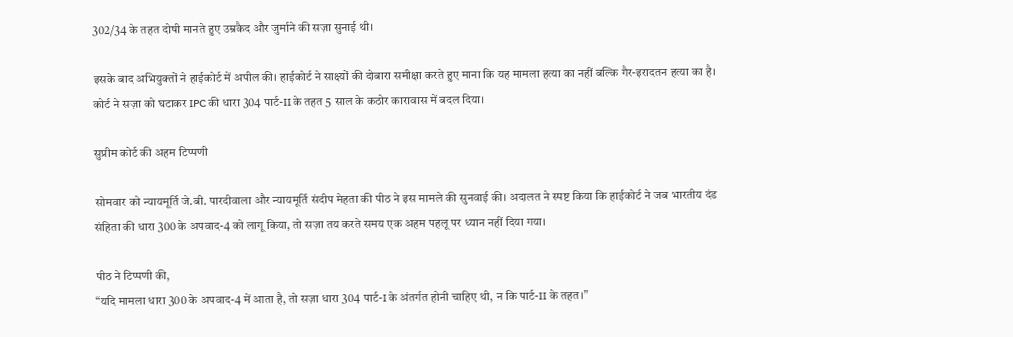302/34 के तहत दोषी मानते हुए उम्रकैद और जुर्माने की सज़ा सुनाई थी।

इसके बाद अभियुक्तों ने हाईकोर्ट में अपील की। हाईकोर्ट ने साक्ष्यों की दोबारा समीक्षा करते हुए माना कि यह मामला हत्या का नहीं बल्कि गैर-इरादतन हत्या का है। कोर्ट ने सज़ा को घटाकर IPC की धारा 304 पार्ट-II के तहत 5 साल के कठोर कारावास में बदल दिया।

सुप्रीम कोर्ट की अहम टिप्पणी

सोमवार को न्यायमूर्ति जे.बी. पारदीवाला और न्यायमूर्ति संदीप मेहता की पीठ ने इस मामले की सुनवाई की। अदालत ने स्पष्ट किया कि हाईकोर्ट ने जब भारतीय दंड संहिता की धारा 300 के अपवाद-4 को लागू किया, तो सज़ा तय करते समय एक अहम पहलू पर ध्यान नहीं दिया गया।

पीठ ने टिप्पणी की,
“यदि मामला धारा 300 के अपवाद-4 में आता है, तो सज़ा धारा 304 पार्ट-I के अंतर्गत होनी चाहिए थी, न कि पार्ट-II के तहत।”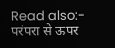Read also:- परंपरा से ऊपर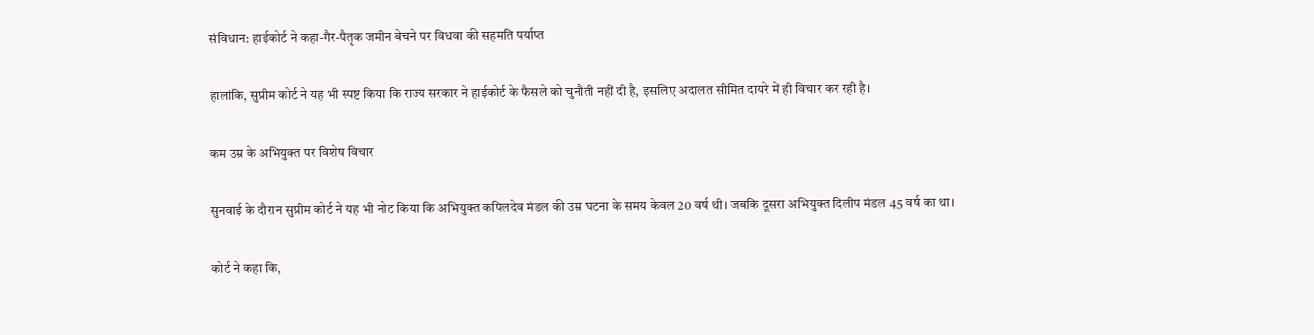संविधान: हाईकोर्ट ने कहा-गैर-पैतृक जमीन बेचने पर विधवा की सहमति पर्याप्त

हालांकि, सुप्रीम कोर्ट ने यह भी स्पष्ट किया कि राज्य सरकार ने हाईकोर्ट के फैसले को चुनौती नहीं दी है, इसलिए अदालत सीमित दायरे में ही विचार कर रही है।

कम उम्र के अभियुक्त पर विशेष विचार

सुनवाई के दौरान सुप्रीम कोर्ट ने यह भी नोट किया कि अभियुक्त कपिलदेव मंडल की उम्र घटना के समय केवल 20 वर्ष थी। जबकि दूसरा अभियुक्त दिलीप मंडल 45 वर्ष का था।

कोर्ट ने कहा कि,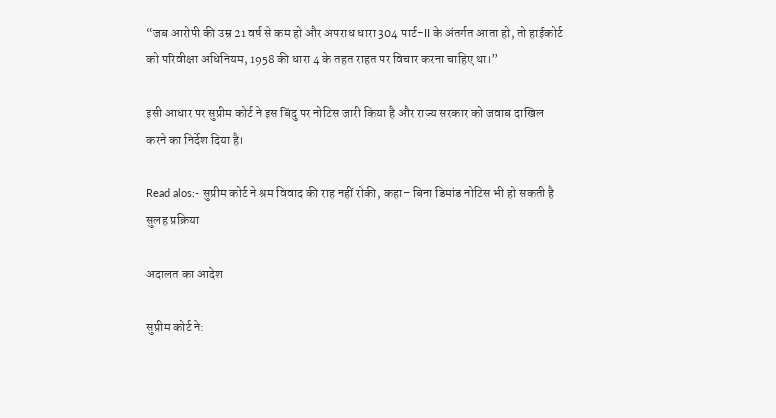“जब आरोपी की उम्र 21 वर्ष से कम हो और अपराध धारा 304 पार्ट-II के अंतर्गत आता हो, तो हाईकोर्ट को परिवीक्षा अधिनियम, 1958 की धारा 4 के तहत राहत पर विचार करना चाहिए था।”

इसी आधार पर सुप्रीम कोर्ट ने इस बिंदु पर नोटिस जारी किया है और राज्य सरकार को जवाब दाखिल करने का निर्देश दिया है।

Read alos:- सुप्रीम कोर्ट ने श्रम विवाद की राह नहीं रोकी, कहा– बिना डिमांड नोटिस भी हो सकती है सुलह प्रक्रिया

अदालत का आदेश

सुप्रीम कोर्ट ने: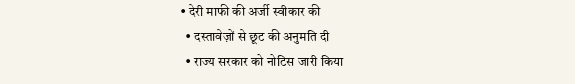• देरी माफी की अर्जी स्वीकार की
  • दस्तावेज़ों से छूट की अनुमति दी
  • राज्य सरकार को नोटिस जारी किया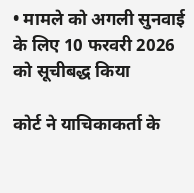• मामले को अगली सुनवाई के लिए 10 फरवरी 2026 को सूचीबद्ध किया

कोर्ट ने याचिकाकर्ता के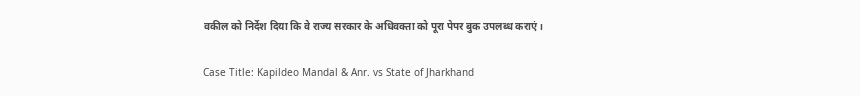वकील को निर्देश दिया कि वे राज्य सरकार के अधिवक्ता को पूरा पेपर बुक उपलब्ध कराएं।

Case Title: Kapildeo Mandal & Anr. vs State of Jharkhand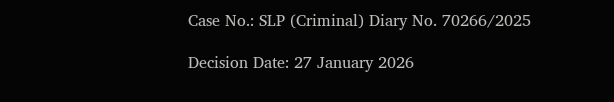Case No.: SLP (Criminal) Diary No. 70266/2025

Decision Date: 27 January 2026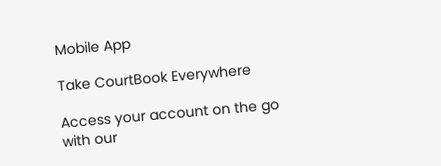Mobile App

Take CourtBook Everywhere

Access your account on the go with our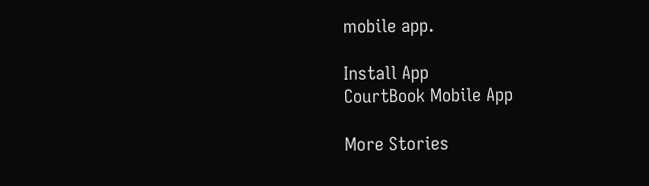mobile app.

Install App
CourtBook Mobile App

More Stories